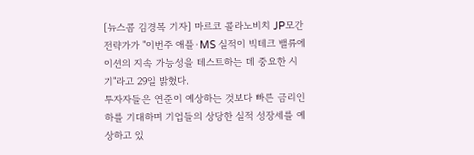[뉴스콤 김경목 기자] 마르코 콜라노비치 JP모간 전략가가 "이번주 애플·MS 실적이 빅테크 밸류에이션의 지속 가능성을 테스트하는 데 중요한 시기"라고 29일 밝혔다.
투자자들은 연준이 예상하는 것보다 빠른 금리인하를 기대하며 기업들의 상당한 실적 성장세를 예상하고 있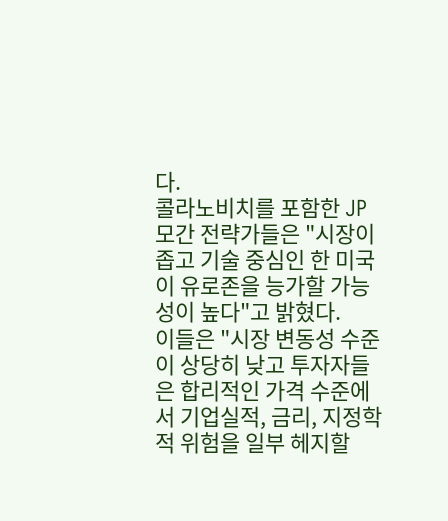다.
콜라노비치를 포함한 JP모간 전략가들은 "시장이 좁고 기술 중심인 한 미국이 유로존을 능가할 가능성이 높다"고 밝혔다.
이들은 "시장 변동성 수준이 상당히 낮고 투자자들은 합리적인 가격 수준에서 기업실적, 금리, 지정학적 위험을 일부 헤지할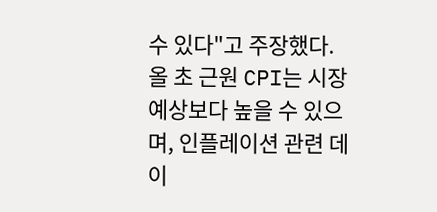수 있다"고 주장했다.
올 초 근원 CPI는 시장 예상보다 높을 수 있으며, 인플레이션 관련 데이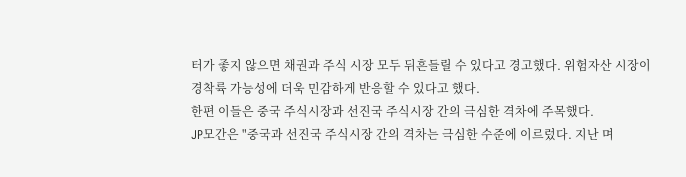터가 좋지 않으면 채권과 주식 시장 모두 뒤흔들릴 수 있다고 경고했다. 위험자산 시장이 경착륙 가능성에 더욱 민감하게 반응할 수 있다고 했다.
한편 이들은 중국 주식시장과 선진국 주식시장 간의 극심한 격차에 주목했다.
JP모간은 "중국과 선진국 주식시장 간의 격차는 극심한 수준에 이르렀다. 지난 며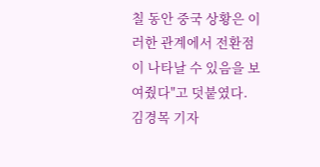칠 동안 중국 상황은 이러한 관계에서 전환점이 나타날 수 있음을 보여줬다"고 덧붙였다.
김경목 기자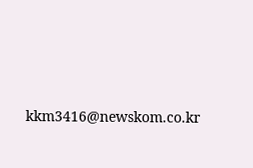kkm3416@newskom.co.kr